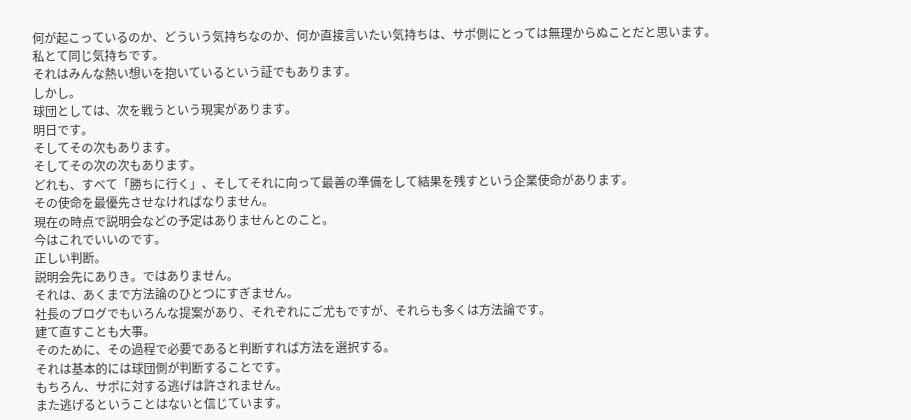何が起こっているのか、どういう気持ちなのか、何か直接言いたい気持ちは、サポ側にとっては無理からぬことだと思います。
私とて同じ気持ちです。
それはみんな熱い想いを抱いているという証でもあります。
しかし。
球団としては、次を戦うという現実があります。
明日です。
そしてその次もあります。
そしてその次の次もあります。
どれも、すべて「勝ちに行く」、そしてそれに向って最善の準備をして結果を残すという企業使命があります。
その使命を最優先させなければなりません。
現在の時点で説明会などの予定はありませんとのこと。
今はこれでいいのです。
正しい判断。
説明会先にありき。ではありません。
それは、あくまで方法論のひとつにすぎません。
社長のブログでもいろんな提案があり、それぞれにご尤もですが、それらも多くは方法論です。
建て直すことも大事。
そのために、その過程で必要であると判断すれば方法を選択する。
それは基本的には球団側が判断することです。
もちろん、サポに対する逃げは許されません。
また逃げるということはないと信じています。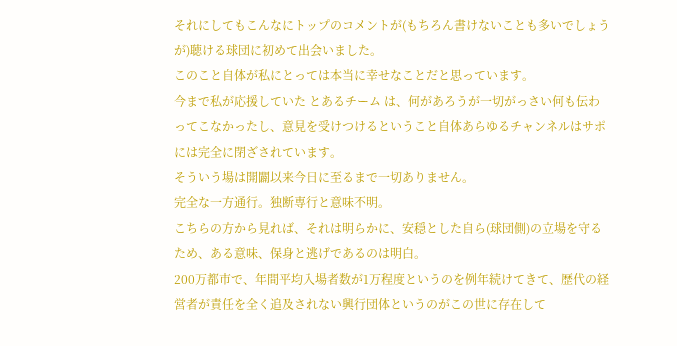それにしてもこんなにトップのコメントが(もちろん書けないことも多いでしょうが)聴ける球団に初めて出会いました。
このこと自体が私にとっては本当に幸せなことだと思っています。
今まで私が応援していた とあるチーム は、何があろうが一切がっさい何も伝わってこなかったし、意見を受けつけるということ自体あらゆるチャンネルはサポには完全に閉ざされています。
そういう場は開闢以来今日に至るまで一切ありません。
完全な一方通行。独断専行と意味不明。
こちらの方から見れば、それは明らかに、安穏とした自ら(球団側)の立場を守るため、ある意味、保身と逃げであるのは明白。
200万都市で、年間平均入場者数が1万程度というのを例年続けてきて、歴代の経営者が責任を全く追及されない興行団体というのがこの世に存在して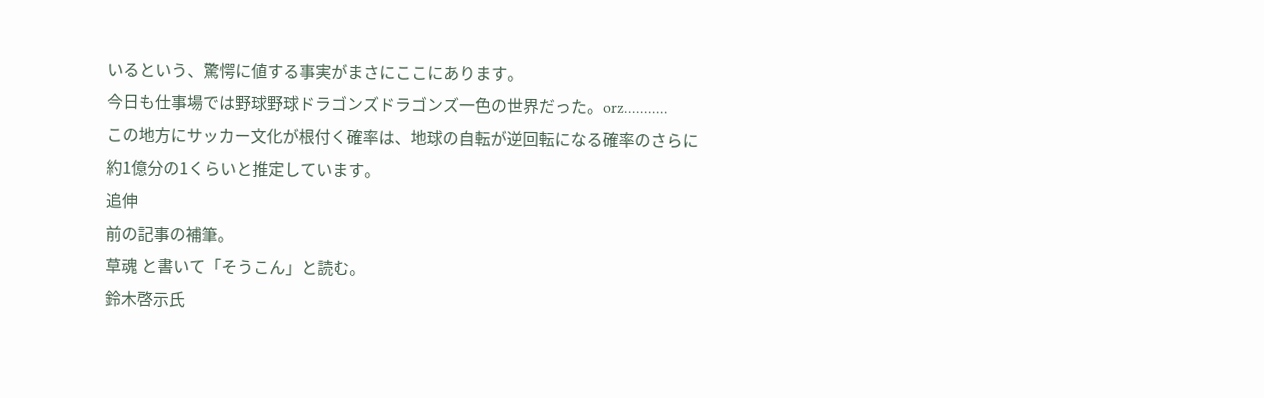いるという、驚愕に値する事実がまさにここにあります。
今日も仕事場では野球野球ドラゴンズドラゴンズ一色の世界だった。orz...........
この地方にサッカー文化が根付く確率は、地球の自転が逆回転になる確率のさらに約1億分の1くらいと推定しています。
追伸
前の記事の補筆。
草魂 と書いて「そうこん」と読む。
鈴木啓示氏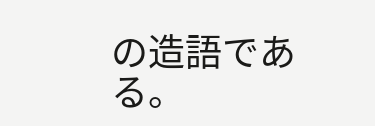の造語である。